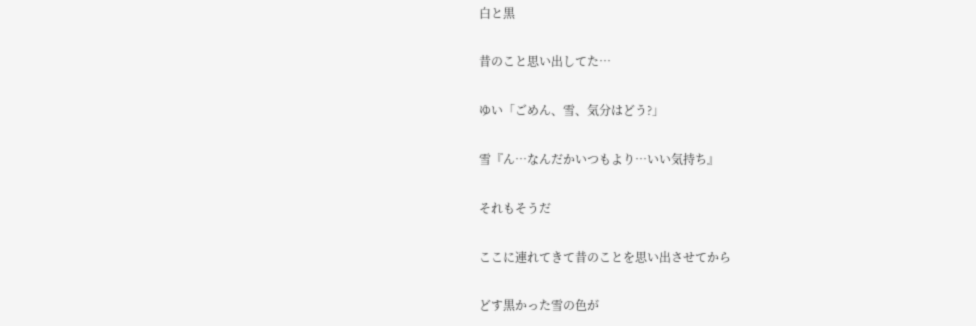白と黒

昔のこと思い出してた…

ゆい「ごめん、雪、気分はどう?」

雪『ん…なんだかいつもより…いい気持ち』

それもそうだ

ここに連れてきて昔のことを思い出させてから

どす黒かった雪の色が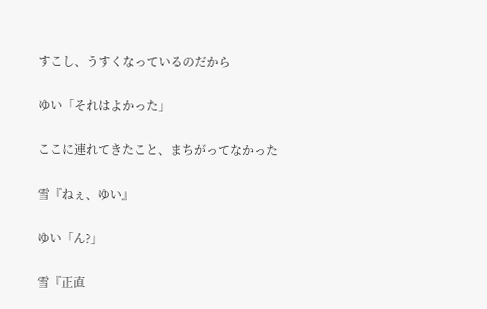すこし、うすくなっているのだから

ゆい「それはよかった」

ここに連れてきたこと、まちがってなかった

雪『ねぇ、ゆい』

ゆい「ん?」

雪『正直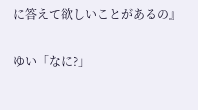に答えて欲しいことがあるの』

ゆい「なに?」